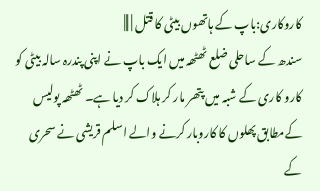کاروکاری:باپ کے ہاتھوں بیٹی کا قتل | |||
سندھ کے ساحلی ضلع ٹھٹھہ میں ایک باپ نے اپنی پندرہ سالہ بیٹی کو کارو کاری کے شبہ میں پتھر مار کر ہلاک کر دیا ہے۔ ٹھٹھہ پولیس کےمطابق پھلوں کا کاروبار کرنے والے اسلم قریشی نے سحری کے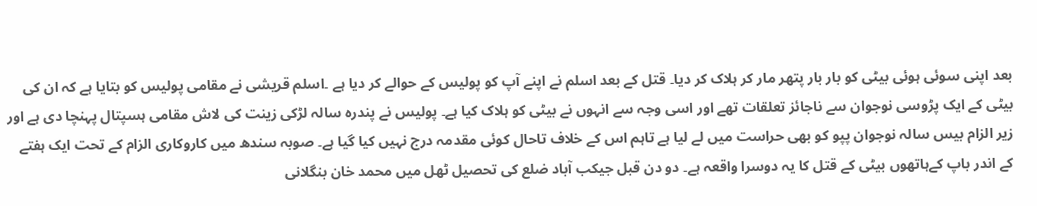بعد اپنی سوئی ہوئی بیٹی کو بار بار پتھر مار کر ہلاک کر دیا۔ قتل کے بعد اسلم نے اپنے آپ کو پولیس کے حوالے کر دیا ہے ۔اسلم قریشی نے مقامی پولیس کو بتایا ہے کہ ان کی بیٹی کے ایک پڑوسی نوجوان سے ناجائز تعلقات تھے اور اسی وجہ سے انہوں نے بیٹی کو ہلاک کیا ہے۔ پولیس نے پندرہ سالہ لڑکی زینت کی لاش مقامی ہسپتال پہنچا دی ہے اور زیر الزام بیس سالہ نوجوان پپو کو بھی حراست میں لے لیا ہے تاہم اس کے خلاف تاحال کوئی مقدمہ درج نہیں کیا گیا ہے۔ صوبہ سندھ میں کاروکاری الزام کے تحت ایک ہفتے کے اندر باپ کےہاتھوں بیٹی کے قتل کا یہ دوسرا واقعہ ہے۔ دو دن قبل جیکب آباد ضلع کی تحصیل ٹھل میں محمد خان بنگلانی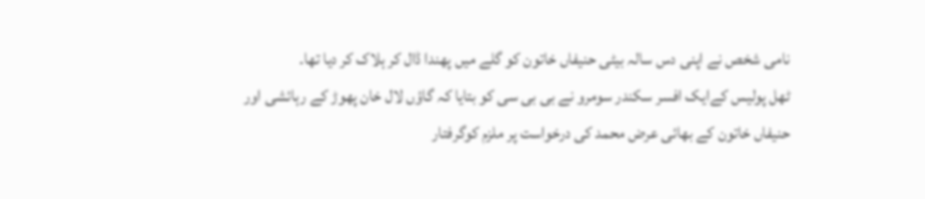نامی شخص نے اپنی دس سالہ بیٹی حنیفاں خاتون کو گلے میں پھندا ڈال کر ہلاک کر دیا تھا۔
ٹھل پولیس کےایک افسر سکندر سومرو نے بی بی سی کو بتایا کہ گاؤں لال خان پھوڑ کے رہائشی اور حنیفاں خاتون کے بھائی عرض محمد کی درخواست پر ملزم کوگرفتار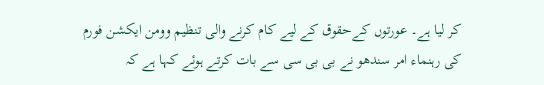کر لیا ہے۔ عورتوں کےحقوق کے لیے کام کرنے والی تنظیم وومن ایکشن فورم کی رہنماء امر سندھو نے بی بی سی سے بات کرتے ہوئے کہا ہے کہ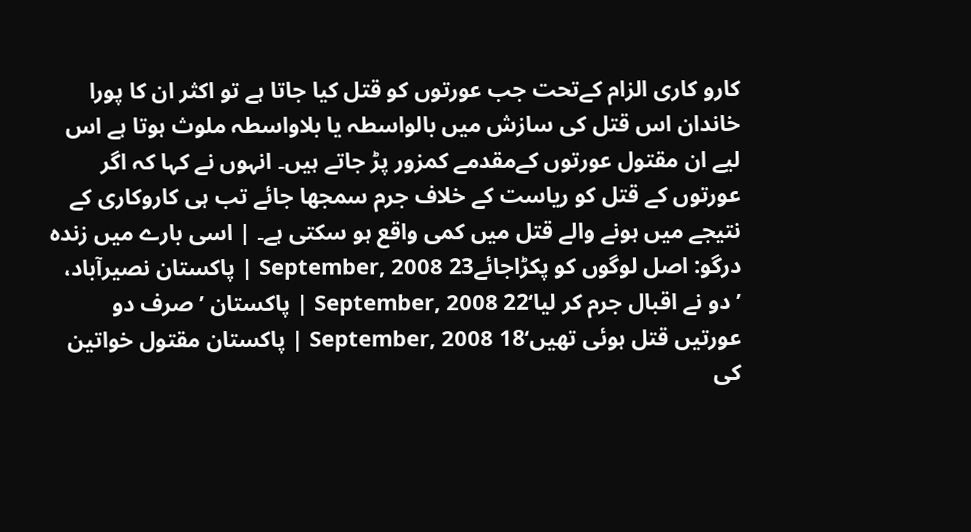کارو کاری الزام کےتحت جب عورتوں کو قتل کیا جاتا ہے تو اکثر ان کا پورا خاندان اس قتل کی سازش میں بالواسطہ یا بلاواسطہ ملوث ہوتا ہے اس لیے ان مقتول عورتوں کےمقدمے کمزور پڑ جاتے ہیں۔ انہوں نے کہا کہ اگر عورتوں کے قتل کو ریاست کے خلاف جرم سمجھا جائے تب ہی کاروکاری کے نتیجے میں ہونے والے قتل میں کمی واقع ہو سکتی ہے۔ | اسی بارے میں زندہ درگو: اصل لوگوں کو پکڑاجائے23 September, 2008 | پاکستان نصیرآباد، ’دو نے اقبال جرم کر لیا‘22 September, 2008 | پاکستان ’صرف دو عورتیں قتل ہوئی تھیں‘18 September, 2008 | پاکستان مقتول خواتین کی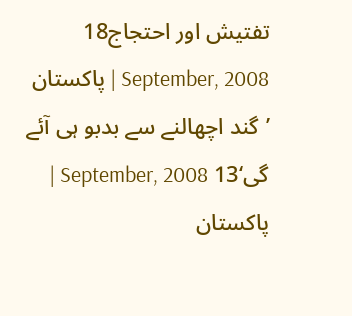تفتیش اور احتجاج18 September, 2008 | پاکستان ’گند اچھالنے سے بدبو ہی آئے گی‘13 September, 2008 | پاکستان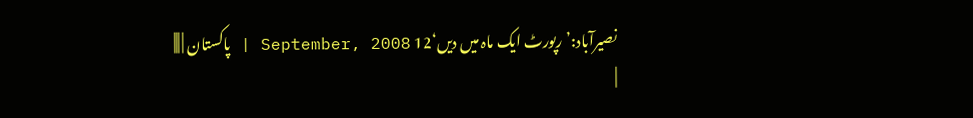نصیرآباد:’رپورٹ ایک ماہ میں دیں‘12 September, 2008 | پاکستان | |||
|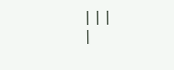|||
|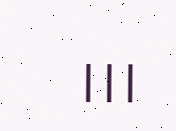|||